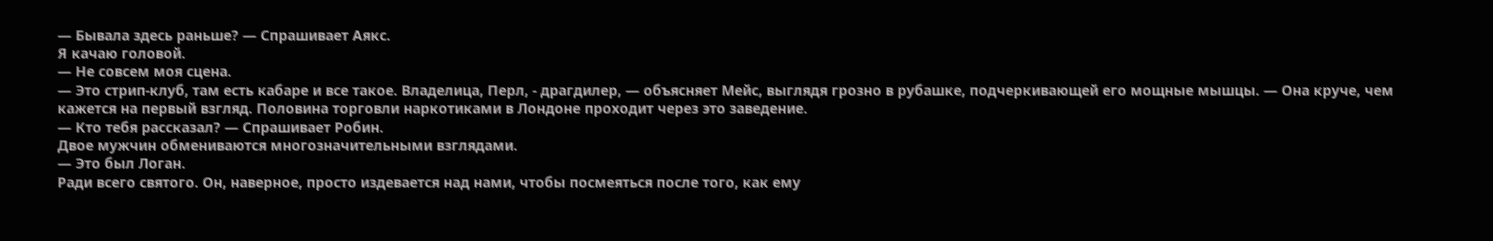— Бывала здесь раньше? — Спрашивает Аякс.
Я качаю головой.
— Не совсем моя сцена.
— Это стрип-клуб, там есть кабаре и все такое. Владелица, Перл, - драгдилер, — объясняет Мейс, выглядя грозно в рубашке, подчеркивающей его мощные мышцы. — Она круче, чем кажется на первый взгляд. Половина торговли наркотиками в Лондоне проходит через это заведение.
— Кто тебя рассказал? — Спрашивает Робин.
Двое мужчин обмениваются многозначительными взглядами.
— Это был Логан.
Ради всего святого. Он, наверное, просто издевается над нами, чтобы посмеяться после того, как ему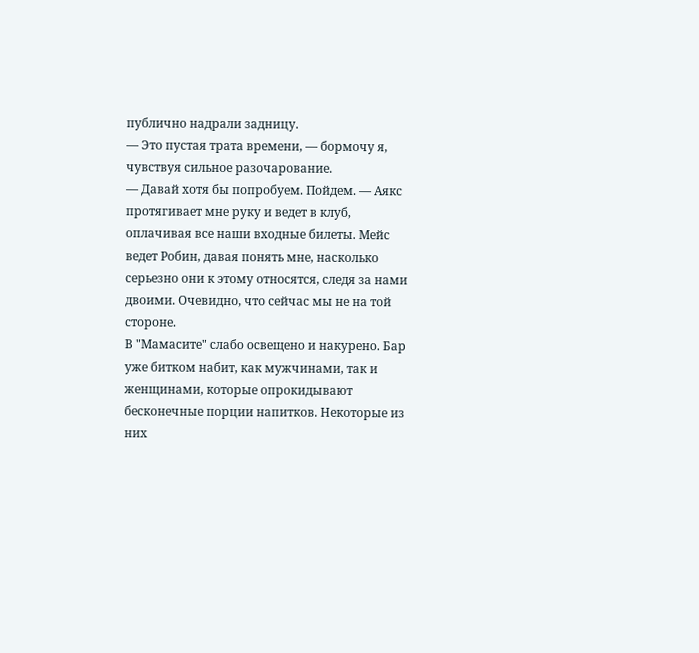публично надрали задницу.
— Это пустая трата времени, — бормочу я, чувствуя сильное разочарование.
— Давай хотя бы попробуем. Пойдем. — Аякс протягивает мне руку и ведет в клуб, оплачивая все наши входные билеты. Мейс ведет Робин, давая понять мне, насколько серьезно они к этому относятся, следя за нами двоими. Очевидно, что сейчас мы не на той стороне.
В "Мамасите" слабо освещено и накурено. Бар уже битком набит, как мужчинами, так и женщинами, которые опрокидывают бесконечные порции напитков. Некоторые из них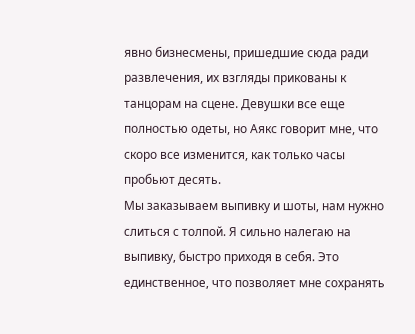явно бизнесмены, пришедшие сюда ради развлечения, их взгляды прикованы к танцорам на сцене. Девушки все еще полностью одеты, но Аякс говорит мне, что скоро все изменится, как только часы пробьют десять.
Мы заказываем выпивку и шоты, нам нужно слиться с толпой. Я сильно налегаю на выпивку, быстро приходя в себя. Это единственное, что позволяет мне сохранять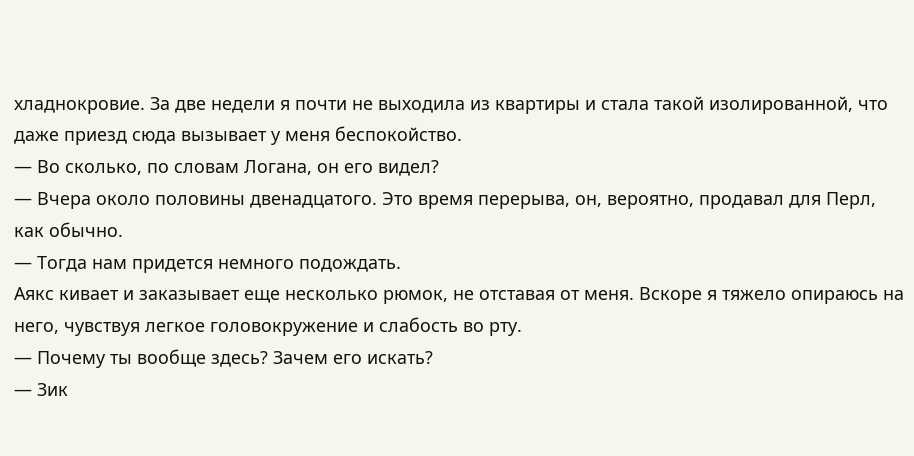хладнокровие. За две недели я почти не выходила из квартиры и стала такой изолированной, что даже приезд сюда вызывает у меня беспокойство.
— Во сколько, по словам Логана, он его видел?
— Вчера около половины двенадцатого. Это время перерыва, он, вероятно, продавал для Перл, как обычно.
— Тогда нам придется немного подождать.
Аякс кивает и заказывает еще несколько рюмок, не отставая от меня. Вскоре я тяжело опираюсь на него, чувствуя легкое головокружение и слабость во рту.
— Почему ты вообще здесь? Зачем его искать?
— Зик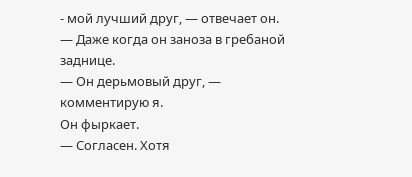- мой лучший друг, — отвечает он. — Даже когда он заноза в гребаной заднице.
— Он дерьмовый друг, — комментирую я.
Он фыркает.
— Согласен. Хотя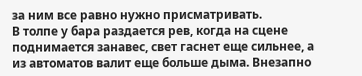за ним все равно нужно присматривать.
В толпе у бара раздается рев, когда на сцене поднимается занавес, свет гаснет еще сильнее, а из автоматов валит еще больше дыма. Внезапно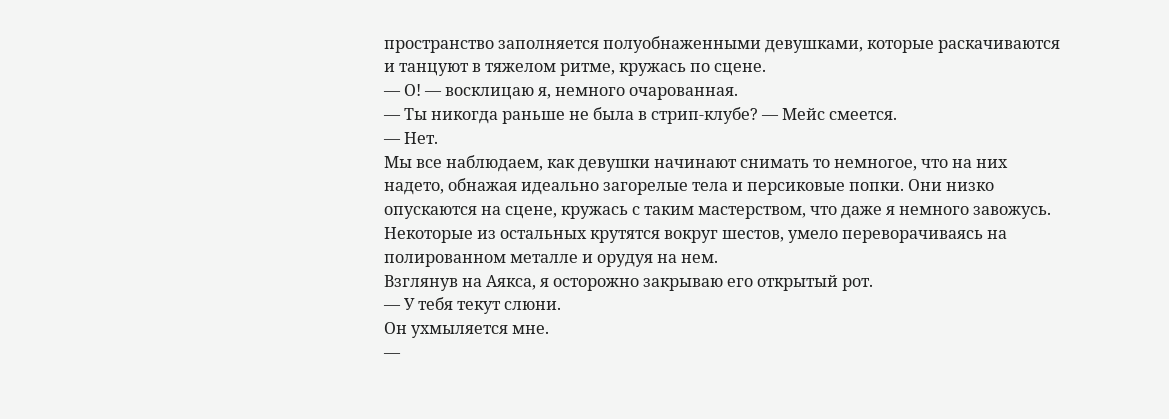пространство заполняется полуобнаженными девушками, которые раскачиваются и танцуют в тяжелом ритме, кружась по сцене.
— О! — восклицаю я, немного очарованная.
— Ты никогда раньше не была в стрип-клубе? — Мейс смеется.
— Нет.
Мы все наблюдаем, как девушки начинают снимать то немногое, что на них надето, обнажая идеально загорелые тела и персиковые попки. Они низко опускаются на сцене, кружась с таким мастерством, что даже я немного завожусь. Некоторые из остальных крутятся вокруг шестов, умело переворачиваясь на полированном металле и орудуя на нем.
Взглянув на Аякса, я осторожно закрываю его открытый рот.
— У тебя текут слюни.
Он ухмыляется мне.
—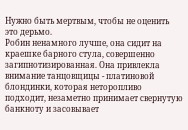Нужно быть мертвым, чтобы не оценить это дерьмо.
Робин ненамного лучше, она сидит на краешке барного стула, совершенно загипнотизированная. Она привлекла внимание танцовщицы - платиновой блондинки, которая неторопливо подходит, незаметно принимает свернутую банкноту и засовывает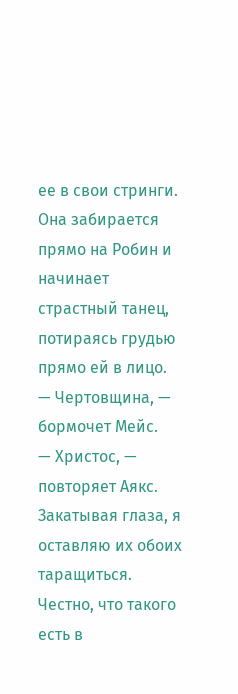ее в свои стринги. Она забирается прямо на Робин и начинает страстный танец, потираясь грудью прямо ей в лицо.
— Чертовщина, — бормочет Мейс.
— Христос, — повторяет Аякс.
Закатывая глаза, я оставляю их обоих таращиться. Честно, что такого есть в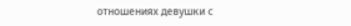отношениях девушки с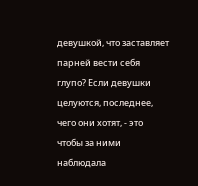девушкой, что заставляет парней вести себя глупо? Если девушки целуются, последнее, чего они хотят, - это чтобы за ними наблюдала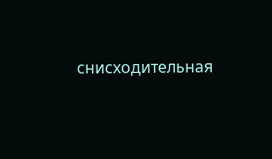снисходительная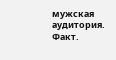мужская аудитория. Факт.